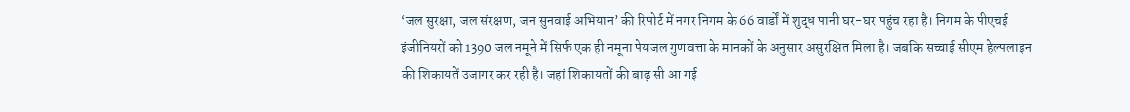‘जल सुरक्षा, जल संरक्षण, जन सुनवाई अभियान’ की रिपोर्ट में नगर निगम के 66 वार्डों में शुद्ध पानी घर-घर पहुंच रहा है। निगम के पीएचई इंजीनियरों को 1390 जल नमूने में सिर्फ एक ही नमूना पेयजल गुणवत्ता के मानकों के अनुसार असुरक्षित मिला है। जबकि सच्चाई सीएम हेल्पलाइन की शिकायतें उजागर कर रही है। जहां शिकायतों की बाढ़ सी आ गई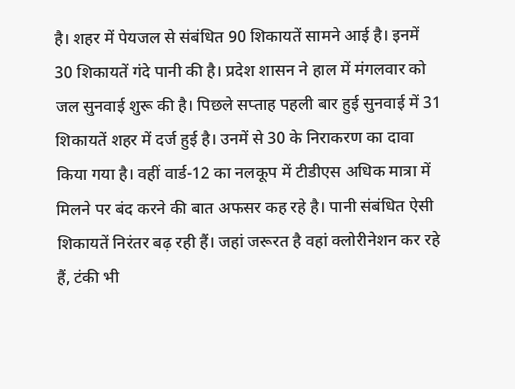है। शहर में पेयजल से संबंधित 90 शिकायतें सामने आई है। इनमें 30 शिकायतें गंदे पानी की है। प्रदेश शासन ने हाल में मंगलवार को जल सुनवाई शुरू की है। पिछले सप्ताह पहली बार हुई सुनवाई में 31 शिकायतें शहर में दर्ज हुई है। उनमें से 30 के निराकरण का दावा किया गया है। वहीं वार्ड-12 का नलकूप में टीडीएस अधिक मात्रा में मिलने पर बंद करने की बात अफसर कह रहे है। पानी संबंधित ऐसी शिकायतें निरंतर बढ़ रही हैं। जहां जरूरत है वहां क्लोरीनेशन कर रहे हैं, टंकी भी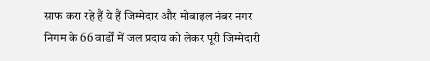साफ करा रहे हैं ये हैं जिम्मेदार और मोबाइल नंबर नगर निगम के 66 वार्डों में जल प्रदाय को लेकर पूरी जिम्मेदारी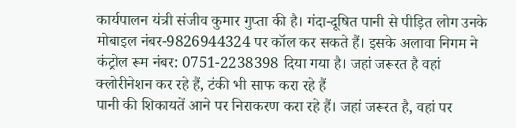कार्यपालन यंत्री संजीव कुमार गुप्ता की है। गंदा-दूषित पानी से पीड़ित लोग उनके मोबाइल नंबर-9826944324 पर कॉल कर सकते हैं। इसके अलावा निगम ने कंट्रोल रूम नंबर: 0751-2238398 दिया गया है। जहां जरूरत है वहां क्लोरीनेशन कर रहे हैं, टंकी भी साफ करा रहे हैं
पानी की शिकायतें आने पर निराकरण करा रहे हैं। जहां जरूरत है, वहां पर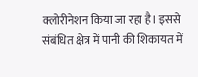क्लोरीनेशन किया जा रहा है। इससे संबंधित क्षेत्र में पानी की शिकायत में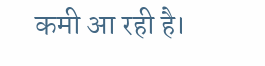कमी आ रही है।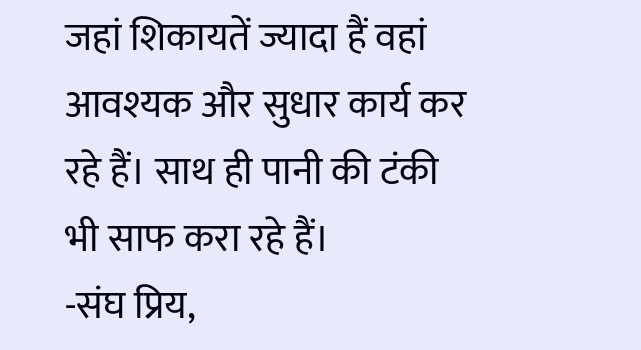जहां शिकायतें ज्यादा हैं वहां आवश्यक और सुधार कार्य कर रहे हैं। साथ ही पानी की टंकी भी साफ करा रहे हैं।
-संघ प्रिय,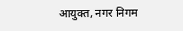आयुक्त, नगर निगम